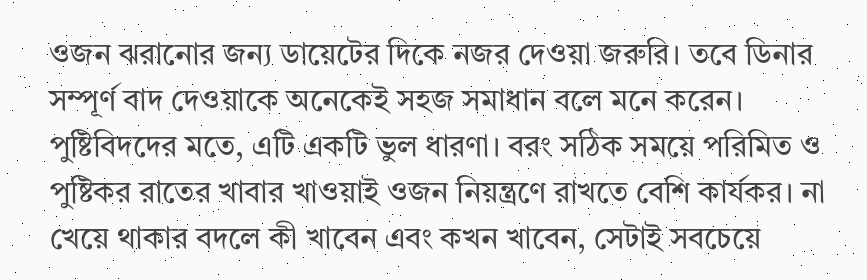ওজন ঝরানোর জন্য ডায়েটের দিকে নজর দেওয়া জরুরি। তবে ডিনার সম্পূর্ণ বাদ দেওয়াকে অনেকেই সহজ সমাধান বলে মনে করেন। পুষ্টিবিদদের মতে, এটি একটি ভুল ধারণা। বরং সঠিক সময়ে পরিমিত ও পুষ্টিকর রাতের খাবার খাওয়াই ওজন নিয়ন্ত্রণে রাখতে বেশি কার্যকর। না খেয়ে থাকার বদলে কী খাবেন এবং কখন খাবেন, সেটাই সবচেয়ে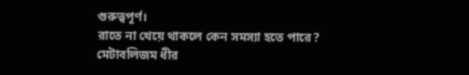গুরুত্বপূর্ণ।
রাতে না খেয়ে থাকলে কেন সমস্যা হতে পারে?
মেটাবলিজম ধীর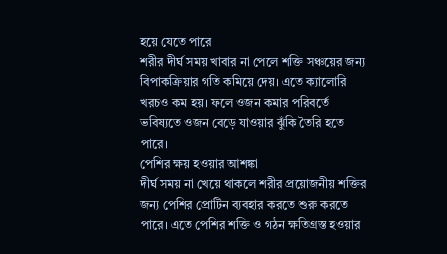হয়ে যেতে পারে
শরীর দীর্ঘ সময় খাবার না পেলে শক্তি সঞ্চয়ের জন্য বিপাকক্রিয়ার গতি কমিয়ে দেয়। এতে ক্যালোরি খরচও কম হয়। ফলে ওজন কমার পরিবর্তে ভবিষ্যতে ওজন বেড়ে যাওয়ার ঝুঁকি তৈরি হতে পারে।
পেশির ক্ষয় হওয়ার আশঙ্কা
দীর্ঘ সময় না খেয়ে থাকলে শরীর প্রয়োজনীয় শক্তির জন্য পেশির প্রোটিন ব্যবহার করতে শুরু করতে পারে। এতে পেশির শক্তি ও গঠন ক্ষতিগ্রস্ত হওয়ার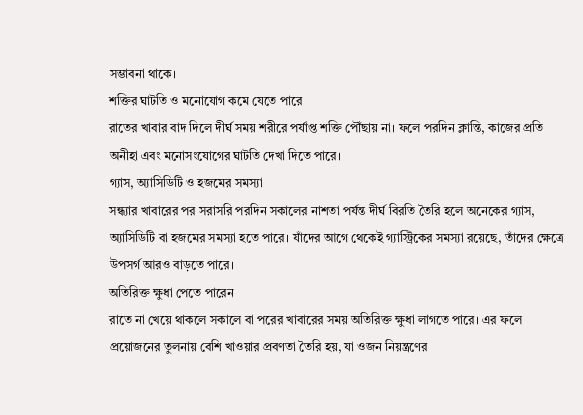সম্ভাবনা থাকে।
শক্তির ঘাটতি ও মনোযোগ কমে যেতে পারে
রাতের খাবার বাদ দিলে দীর্ঘ সময় শরীরে পর্যাপ্ত শক্তি পৌঁছায় না। ফলে পরদিন ক্লান্তি, কাজের প্রতি অনীহা এবং মনোসংযোগের ঘাটতি দেখা দিতে পারে।
গ্যাস, অ্যাসিডিটি ও হজমের সমস্যা
সন্ধ্যার খাবারের পর সরাসরি পরদিন সকালের নাশতা পর্যন্ত দীর্ঘ বিরতি তৈরি হলে অনেকের গ্যাস, অ্যাসিডিটি বা হজমের সমস্যা হতে পারে। যাঁদের আগে থেকেই গ্যাস্ট্রিকের সমস্যা রয়েছে, তাঁদের ক্ষেত্রে উপসর্গ আরও বাড়তে পারে।
অতিরিক্ত ক্ষুধা পেতে পারেন
রাতে না খেয়ে থাকলে সকালে বা পরের খাবারের সময় অতিরিক্ত ক্ষুধা লাগতে পারে। এর ফলে প্রয়োজনের তুলনায় বেশি খাওয়ার প্রবণতা তৈরি হয়, যা ওজন নিয়ন্ত্রণের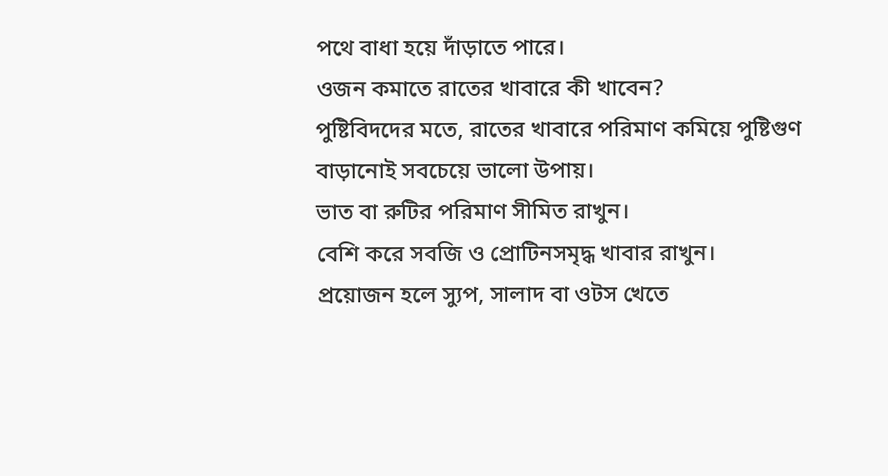পথে বাধা হয়ে দাঁড়াতে পারে।
ওজন কমাতে রাতের খাবারে কী খাবেন?
পুষ্টিবিদদের মতে, রাতের খাবারে পরিমাণ কমিয়ে পুষ্টিগুণ বাড়ানোই সবচেয়ে ভালো উপায়।
ভাত বা রুটির পরিমাণ সীমিত রাখুন।
বেশি করে সবজি ও প্রোটিনসমৃদ্ধ খাবার রাখুন।
প্রয়োজন হলে স্যুপ, সালাদ বা ওটস খেতে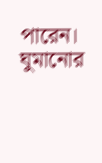পারেন।
ঘুমানোর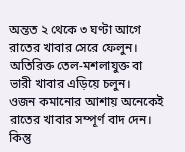অন্তত ২ থেকে ৩ ঘণ্টা আগে রাতের খাবার সেরে ফেলুন।
অতিরিক্ত তেল-মশলাযুক্ত বা ভারী খাবার এড়িয়ে চলুন।
ওজন কমানোর আশায় অনেকেই রাতের খাবার সম্পূর্ণ বাদ দেন। কিন্তু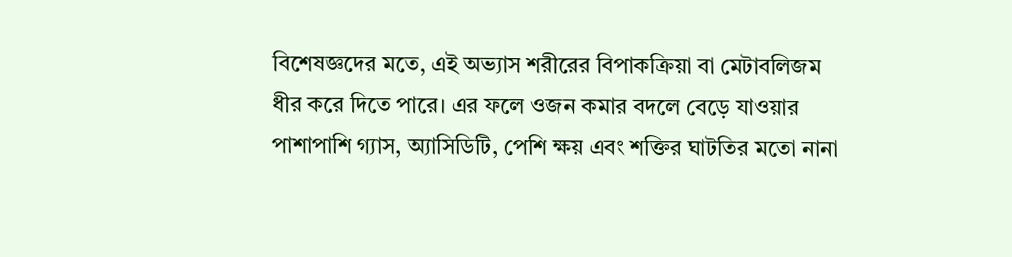বিশেষজ্ঞদের মতে, এই অভ্যাস শরীরের বিপাকক্রিয়া বা মেটাবলিজম ধীর করে দিতে পারে। এর ফলে ওজন কমার বদলে বেড়ে যাওয়ার পাশাপাশি গ্যাস, অ্যাসিডিটি, পেশি ক্ষয় এবং শক্তির ঘাটতির মতো নানা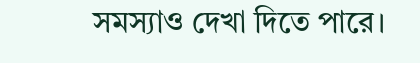সমস্যাও দেখা দিতে পারে।